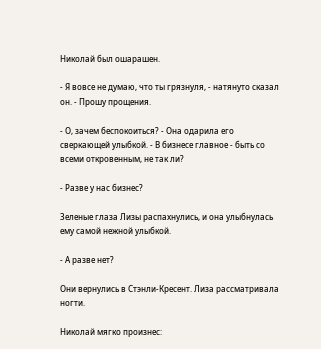Николай был ошарашен.

- Я вовсе не думаю, что ты грязнуля, - натянуто сказал он. - Прошу прощения.

- О, зачем беспокоиться? - Она одарила его сверкающей улыбкой. - В бизнесе главное - быть со всеми откровенным, не так ли?

- Разве у нас бизнес?

Зеленые глаза Лизы распахнулись, и она улыбнулась ему самой нежной улыбкой.

- А разве нет?

Они вернулись в Стэнли-Кресент. Лиза рассматривала ногти.

Николай мягко произнес: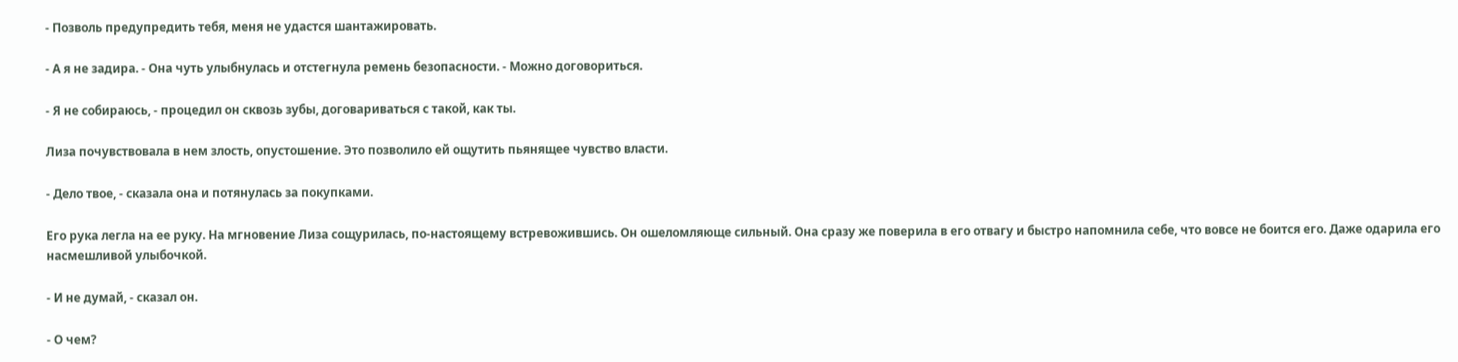- Позволь предупредить тебя, меня не удастся шантажировать.

- А я не задира. - Она чуть улыбнулась и отстегнула ремень безопасности. - Можно договориться.

- Я не собираюсь, - процедил он сквозь зубы, договариваться с такой, как ты.

Лиза почувствовала в нем злость, опустошение. Это позволило ей ощутить пьянящее чувство власти.

- Дело твое, - сказала она и потянулась за покупками.

Его рука легла на ее руку. На мгновение Лиза сощурилась, по-настоящему встревожившись. Он ошеломляюще сильный. Она сразу же поверила в его отвагу и быстро напомнила себе, что вовсе не боится его. Даже одарила его насмешливой улыбочкой.

- И не думай, - сказал он.

- О чем?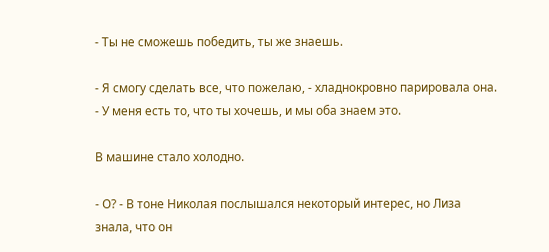- Ты не сможешь победить, ты же знаешь.

- Я смогу сделать все, что пожелаю, - хладнокровно парировала она. - У меня есть то, что ты хочешь, и мы оба знаем это.

В машине стало холодно.

- О? - В тоне Николая послышался некоторый интерес, но Лиза знала, что он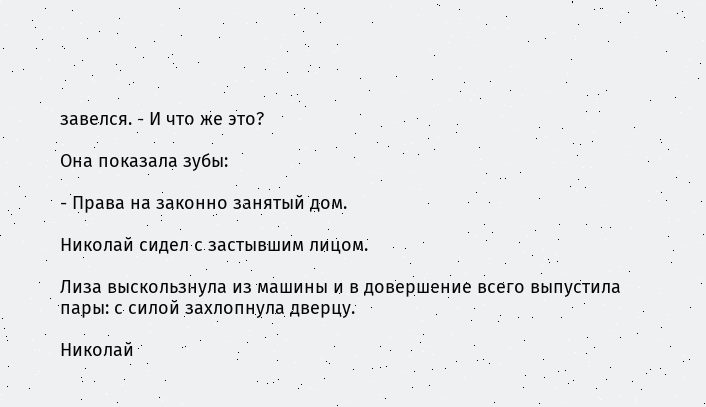завелся. - И что же это?

Она показала зубы:

- Права на законно занятый дом.

Николай сидел с застывшим лицом.

Лиза выскользнула из машины и в довершение всего выпустила пары: с силой захлопнула дверцу.

Николай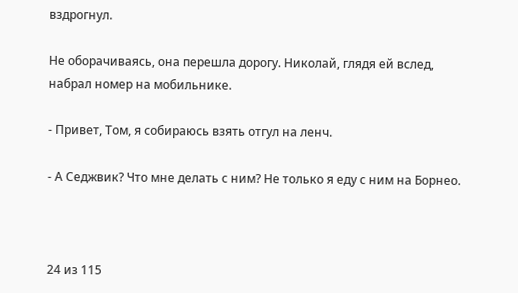вздрогнул.

Не оборачиваясь, она перешла дорогу. Николай, глядя ей вслед, набрал номер на мобильнике.

- Привет, Том, я собираюсь взять отгул на ленч.

- А Седжвик? Что мне делать с ним? Не только я еду с ним на Борнео.



24 из 115